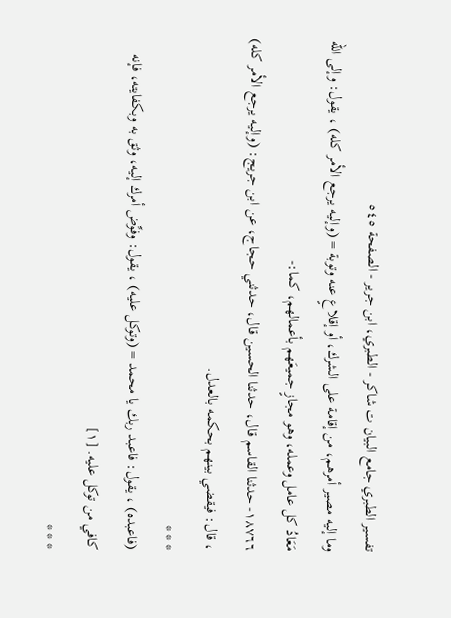تفسير الطبري جامع البيان ت شاكر - الطبري، ابن جرير - الصفحة ٥٤٥
وما إليه مصير أمرهم، من إقامة على الشرك، أو إقلاعٍ عنه وتوبة = (وإليه يرجع الأمر كله) ، يقول: وإلى الله مَعَادُ كل عامل وعمله، وهو مجازٍ جميعَهم بأعمالهم، كما:-
١٨٧٦٦- حدثنا القاسم قال، حدثنا الحسين قال، حدثني حجاج، عن ابن جريج: (وإليه يرجع الأمر كله) ، قال: فيقضي بينهم بحكمه بالعدل.
* * *
(فاعبده) ، يقول: فاعبد ربك يا محمد = (وتوكل عليه) ، يقول: وفوِّض أمرك إليه، وثق به وبكفايته، فإنه كافي من توكل عليه. [١]
* * *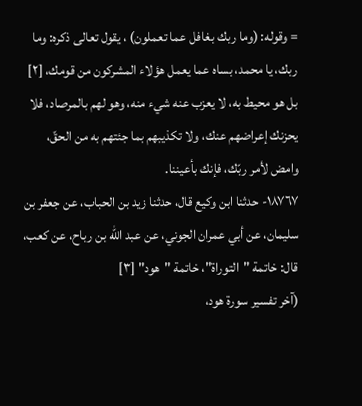= وقوله: (وما ربك بغافل عما تعملون) ، يقول تعالى ذكره: وما ربك، يا محمد، بساه عما يعمل هؤلاء المشركون من قومك، [٢] بل هو محيط به، لا يعزب عنه شيء منه، وهو لهم بالمرصاد، فلا يحزنك إعراضهم عنك، ولا تكذيبهم بما جئتهم به من الحقّ، وامض لأمر ربّك، فإنك بأعيننا.
١٨٧٦٧- حدثنا ابن وكيع قال، حدثنا زيد بن الحباب، عن جعفر بن سليمان، عن أبي عمران الجوني، عن عبد الله بن رباح، عن كعب، قال: خاتمة "التوراة"، خاتمة "هود" [٣]
(آخر تفسير سورة هود،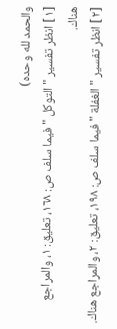والحمد لله وحده)
[١] انظر تفسير " التوكل " فيما سلف ص: ١٦٨، تعليق: ١، والمراجع هناك.
[٢] انظر تفسير " الغفلة " فيما سلف ص: ١٩٨، تعليق: ٢، والمراجع هناك.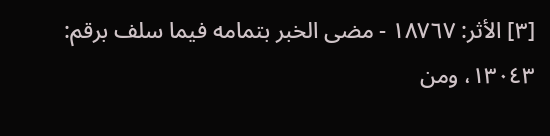[٣] الأثر: ١٨٧٦٧ - مضى الخبر بتمامه فيما سلف برقم: ١٣٠٤٣، ومن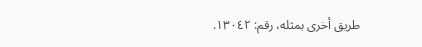طريق أخرى بمثله، رقم: ١٣٠٤٢.